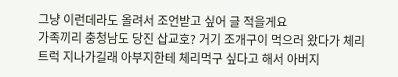그냥 이런데라도 올려서 조언받고 싶어 글 적을게요
가족끼리 충청남도 당진 삽교호? 거기 조개구이 먹으러 왔다가 체리트럭 지나가길래 아부지한테 체리먹구 싶다고 해서 아버지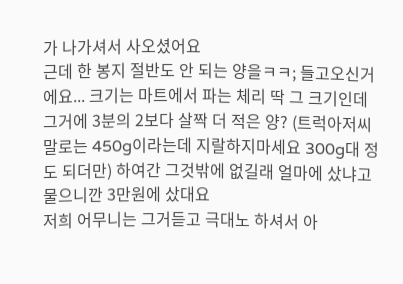가 나가셔서 사오셨어요
근데 한 봉지 절반도 안 되는 양을ㅋㅋ; 들고오신거에요... 크기는 마트에서 파는 체리 딱 그 크기인데 그거에 3분의 2보다 살짝 더 적은 양? (트럭아저씨 말로는 450g이라는데 지랄하지마세요 300g대 정도 되더만) 하여간 그것밖에 없길래 얼마에 샀냐고 물으니깐 3만원에 샀대요
저희 어무니는 그거듣고 극대노 하셔서 아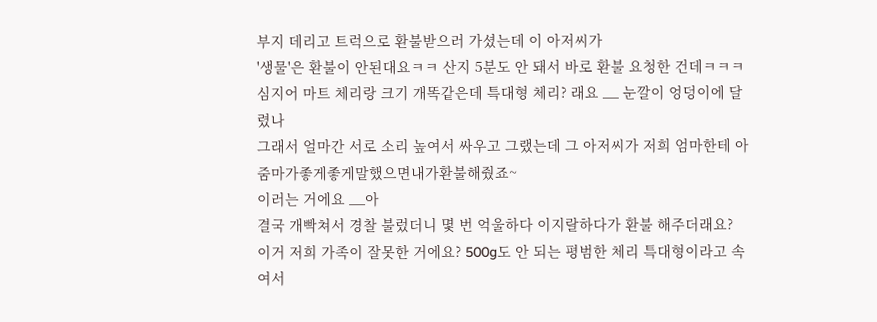부지 데리고 트럭으로 환불받으러 가셨는데 이 아저씨가
'생물'은 환불이 안된대요ㅋㅋ 산지 5분도 안 돼서 바로 환불 요청한 건데ㅋㅋㅋ 심지어 마트 체리랑 크기 개똑같은데 특대형 체리? 래요 __ 눈깔이 엉덩이에 달렸나
그래서 얼마간 서로 소리 높여서 싸우고 그랬는데 그 아저씨가 저희 엄마한테 아줌마가좋게좋게말했으면내가환불해줬죠~
이러는 거에요 __아
결국 개빡쳐서 경찰 불렀더니 몇 번 억울하다 이지랄하다가 환불 해주더래요?
이거 저희 가족이 잘못한 거에요? 500g도 안 되는 평범한 체리 특대형이라고 속여서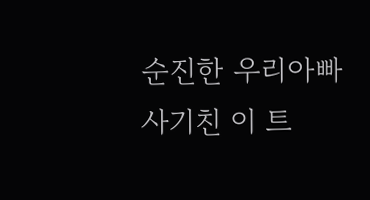순진한 우리아빠 사기친 이 트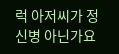럭 아저씨가 정신병 아닌가요